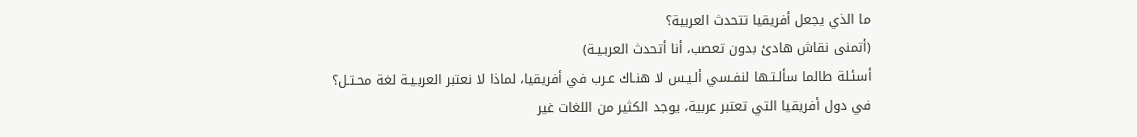ما الذي يجعل أفريقيا تتحدث العربية؟
(أتمنى نقاش هادئ بدون تعصب، أنا أتحدث العربـيـة)
أسئـلة طالما سألـتـها لنفـسي ألـيـس لا هنـاك عـرب في أفريقيا، لماذا لا نعتبر العربـيـة لغة محـتـل؟
في دول أفريقيا التي تعتبر عربية، يوجد الكثير من اللغات غير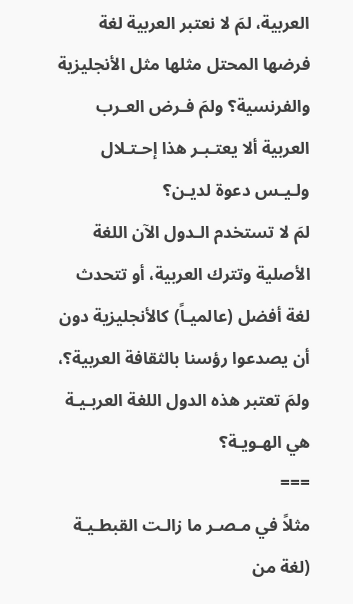العربية، لمَ لا نعتبر العربية لغة فرضها المحتل مثلها مثل الأنجليزية والفرنسية؟ ولمَ فـرض العـرب العربية ألا يعتـبـر هذا إحـتـلال ولـيـس دعوة لديـن؟
لمَ لا تستخدم الـدول الآن اللغة الأصلية وتترك العربية، أو تتحدث لغة أفضل (عالميـاً) كالأنجليزية دون أن يصدعوا رؤسنا بالثقافة العربية؟، ولمَ تعتبر هذه الدول اللغة العربـيـة هي الهـويـة؟
===
مثلاً في مـصـر ما زالـت القبطـيـة (لغة من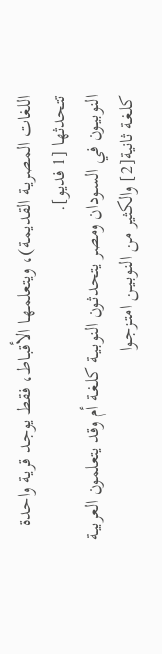اللغات المصريـة القديمـة)، ويتعلمـهـا الأقبـاط، فقط يوجـد قريـة واحدة تتحدثها [1 فديو].
النوبيـون في السـودان ومصر يتحدثـون النوبـيـة كلـغـة أم وقد يتعلمون العربيـة كلـغـة ثانية[2] والكثير من النوبـيـن امتـزجـوا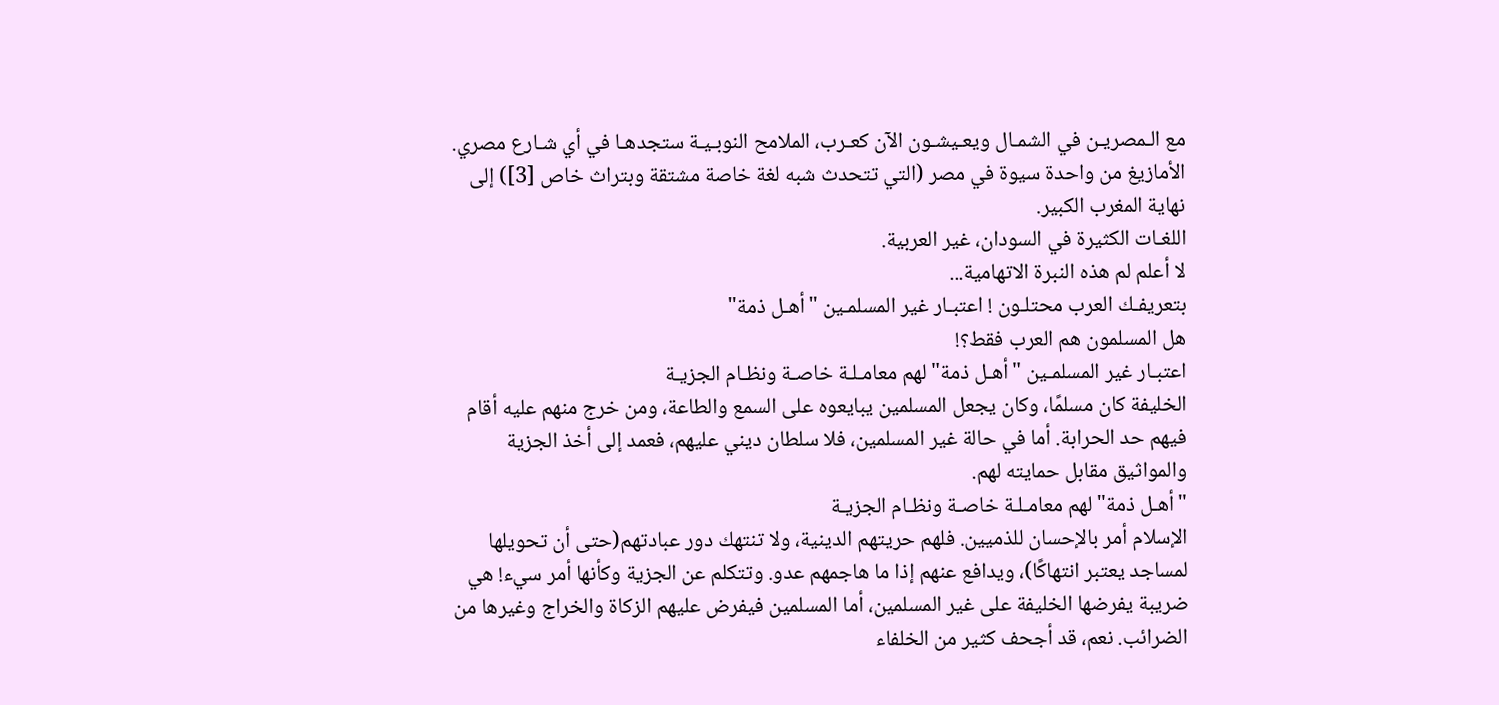مع الـمصريـن في الشمـال ويعـيشـون الآن كعـرب، الملامح النوبـيـة ستجدهـا في أي شـارع مصري.
الأمازيغ من واحدة سيوة في مصر (التي تتحدث شبه لغة خاصة مشتقة وبتراث خاص [3]) إلى نهاية المغرب الكبير.
اللغـات الكثيرة في السودان، غير العربية.
لا أعلم لم هذه النبرة الاتهامية...
بتعريفـك العرب محتلـون ! اعتبـار غير المسلمـين "أهـل ذمة"
هل المسلمون هم العرب فقط؟!
اعتبـار غير المسلمـين "أهـل ذمة" لهم معامـلـة خاصـة ونظـام الجزيـة
الخليفة كان مسلمًا، وكان يجعل المسلمين يبايعوه على السمع والطاعة، ومن خرج منهم عليه أقام فيهم حد الحرابة. أما في حالة غير المسلمين، فلا سلطان ديني عليهم، فعمد إلى أخذ الجزية والمواثيق مقابل حمايته لهم.
"أهـل ذمة" لهم معامـلـة خاصـة ونظـام الجزيـة
الإسلام أمر بالإحسان للذميين. فلهم حريتهم الدينية، ولا تنتهك دور عبادتهم(حتى أن تحويلها لمساجد يعتبر انتهاكًا)، ويدافع عنهم إذا ما هاجمهم عدو. وتتكلم عن الجزية وكأنها أمر سيء! هي ضريبة يفرضها الخليفة على غير المسلمين، أما المسلمين فيفرض عليهم الزكاة والخراج وغيرها من الضرائب. نعم، قد أجحف كثير من الخلفاء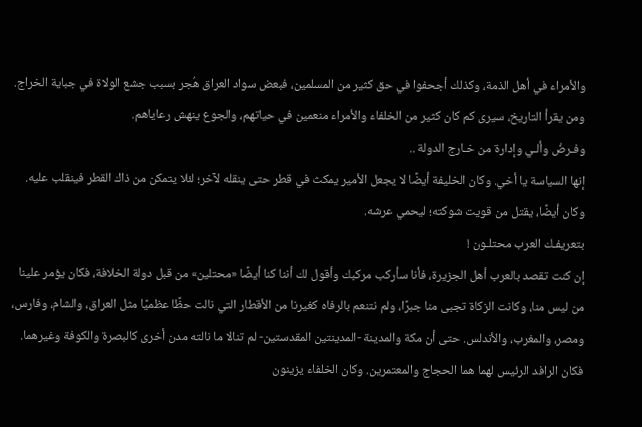والأمراء في أهل الذمة، وكذلك أجحفوا في حق كثير من المسلمين، فبعض سواد العراق هُجر بسبب جشع الولاة في جباية الخراج. ومن يقرأ التاريخ، سيرى كم كان كثير من الخلفاء والأمراء منعمين في حياتهم، والجوع ينهش رعاياهم.
وفـرضُ وألـي وإدارة من خـارج الدولة ..
إنها السياسة يا أخي. وكان الخليفة أيضًا لا يجعل الأمير يمكث في قطر حتى ينقله لآخر؛ لئلا يتمكن من ذاك القطر فينقلب عليه. وكان أيضًا، يقتل من قويت شوكته؛ ليحمي عرشه.
بتعريفـك العرب محتلـون !
إن كنت تقصد بالعرب أهل الجزيرة، فأنا سأركب مركبك وأقول لك أننا كنا أيضًا «محتلين» من قبل دولة الخلافة، فكان يؤمر علينا من ليس منا، وكانت الزكاة تجبى منا جبرًا، ولم نتنعم بالرفاه كغيرنا من الأقطار التي نالت حظًا عظميًا مثل العراق، والشام، وفارس، ومصر، والمغرب، والأندلس. حتى أن مكة والمدينة -المدينتين المقدستين- لم تنالا ما نالته مدن أخرى كالبصرة والكوفة وغيرهما. فكان الرافد الرئيس لهما هما الحجاج والمعتمرين. وكان الخلفاء يزينون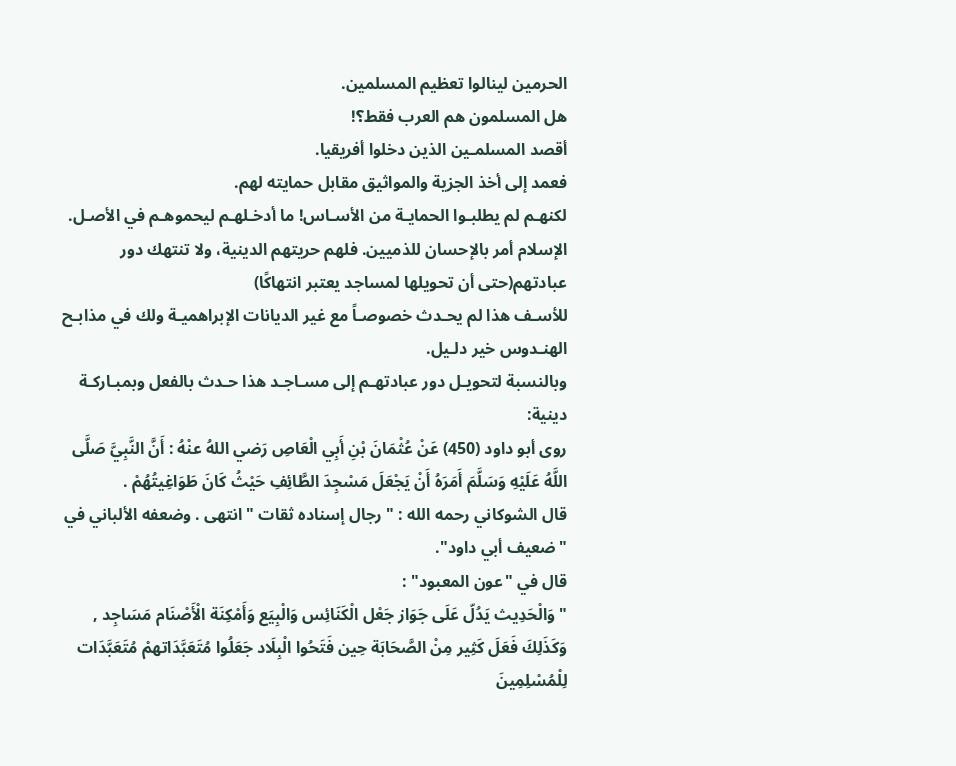الحرمين لينالوا تعظيم المسلمين.
هل المسلمون هم العرب فقط؟!
أقصد المسلمـين الذين دخلوا أفريقيا.
فعمد إلى أخذ الجزية والمواثيق مقابل حمايته لهم.
لكنهـم لم يطلبـوا الحمايـة من الأسـاس! ما أدخـلهـم ليحموهـم في الأصـل.
الإسلام أمر بالإحسان للذميين. فلهم حريتهم الدينية، ولا تنتهك دور عبادتهم(حتى أن تحويلها لمساجد يعتبر انتهاكًا)
للأسـف هذا لم يحـدث خصوصـاً مع غير الديانات الإبراهميـة ولك في مذابـح الهنـدوس خير دلـيل.
وبالنسبة لتحويـل دور عبادتهـم إلى مسـاجـد هذا حـدث بالفعل وبمبـاركـة دينية:
روى أبو داود (450) عَنْ عُثْمَانَ بْنِ أَبِي الْعَاصِ رَضي اللهُ عنْهُ : أَنَّ النَّبِيَّ صَلَّى اللَّهُ عَلَيْهِ وَسَلَّمَ أَمَرَهُ أَنْ يَجْعَلَ مَسْجِدَ الطَّائِفِ حَيْثُ كَانَ طَوَاغِيتُهُمْ .
قال الشوكاني رحمه الله : " رجال إسناده ثقات " انتهى . وضعفه الألباني في "ضعيف أبي داود".
قال في "عون المعبود" :
" وَالْحَدِيث يَدُلّ عَلَى جَوَاز جَعْل الْكَنَائِس وَالْبِيَع وَأَمْكِنَة الْأَصْنَام مَسَاجِد , وَكَذَلِكَ فَعَلَ كَثِير مِنْ الصَّحَابَة حِين فَتَحُوا الْبِلَاد جَعَلُوا مُتَعَبَّدَاتهمْ مُتَعَبَّدَات لِلْمُسْلِمِينَ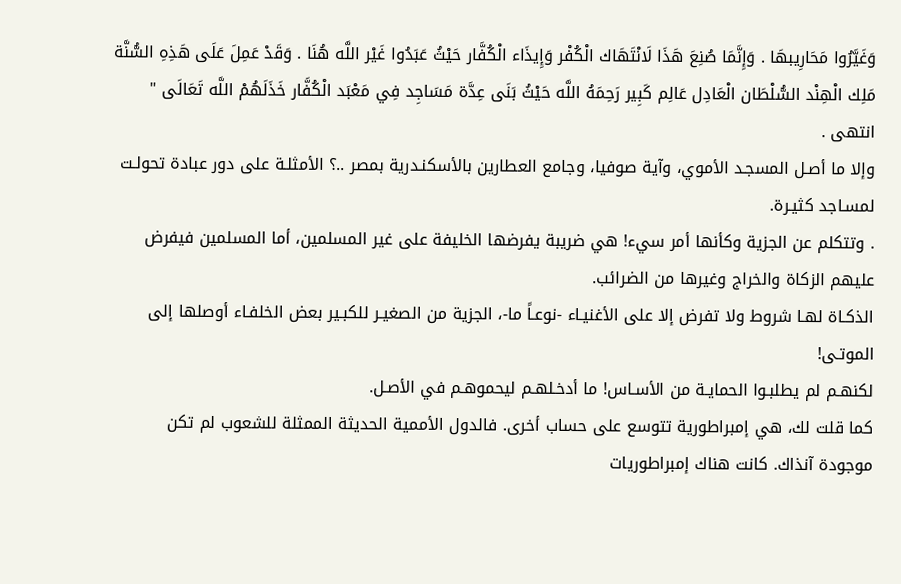وَغَيَّرُوا مَحَارِيبهَا . وَإِنَّمَا صُنِعَ هَذَا لَانْتَهَاك الْكُفْر وَإِيذَاء الْكُفَّار حَيْثُ عَبَدُوا غَيْر اللَّه هُنَا . وَقَدْ عَمِلَ عَلَى هَذِهِ السُّنَّة مَلِك الْهِنْد السُّلْطَان الْعَادِل عَالِم كَبِير رَحِمَهُ اللَّه حَيْثُ بَنَى عِدَّة مَسَاجِد فِي مَعْبَد الْكُفَّار خَذَلَهُمْ اللَّه تَعَالَى " انتهى .
وإلا ما أصـل المسجـد الأموي، وآية صوفيا، وجامع العطارين بالأسكنـدرية بمصر ..؟ الأمثلـة على دور عبادة تحولـت لمسـاجد كثيـرة.
. وتتكلم عن الجزية وكأنها أمر سيء! هي ضريبة يفرضها الخليفة على غير المسلمين، أما المسلمين فيفرض عليهم الزكاة والخراج وغيرها من الضرائب.
الذكـاة لهـا شروط ولا تفرض إلا على الأغنيـاء -نوعـاً ما-، الجزية من الصغيـر للكبـير بعض الخلفـاء أوصلها إلى الموتـى!
لكنهـم لم يطلبـوا الحمايـة من الأسـاس! ما أدخـلهـم ليحموهـم في الأصـل.
كما قلت لك، هي إمبراطورية تتوسع على حساب أخرى. فالدول الأممية الحديثة الممثلة للشعوب لم تكن موجودة آنذاك. كانت هناك إمبراطوريات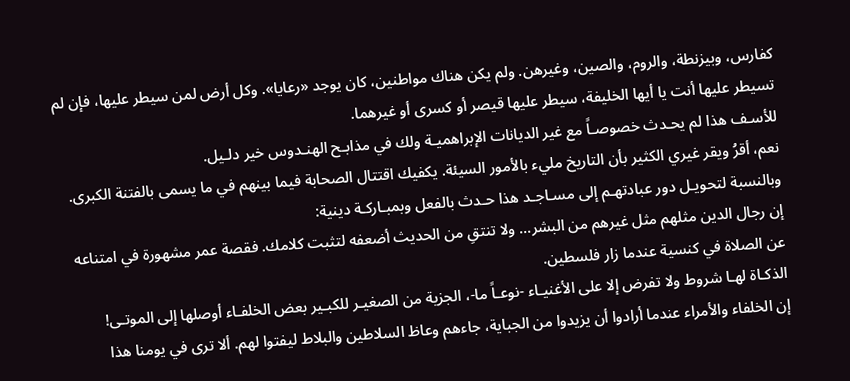كفارس، وبيزنطة، والروم، والصين، وغيرهن. ولم يكن هناك مواطنين، كان يوجد «رعايا». وكل أرض لمن سيطر عليها، فإن لم تسيطر عليها أنت يا أيها الخليفة، سيطر عليها قيصر أو كسرى أو غيرهما.
للأسـف هذا لم يحـدث خصوصـاً مع غير الديانات الإبراهميـة ولك في مذابـح الهنـدوس خير دلـيل.
نعم، أقرُ ويقر غيري الكثير بأن التاريخ مليء بالأمور السيئة. يكفيك اقتتال الصحابة فيما بينهم في ما يسمى بالفتنة الكبرى.
وبالنسبة لتحويـل دور عبادتهـم إلى مسـاجـد هذا حـدث بالفعل وبمبـاركـة دينية:
إن رجال الدين مثلهم مثل غيرهم من البشر... ولا تنتقِ من الحديث أضعفه لتثبت كلامك. فقصة عمر مشهورة في امتناعه عن الصلاة في كنسية عندما زار فلسطين.
الذكـاة لهـا شروط ولا تفرض إلا على الأغنيـاء -نوعـاً ما-، الجزية من الصغيـر للكبـير بعض الخلفـاء أوصلها إلى الموتـى!
إن الخلفاء والأمراء عندما أرادوا أن يزيدوا من الجباية، جاءهم وعاظ السلاطين والبلاط ليفتوا لهم. ألا ترى في يومنا هذا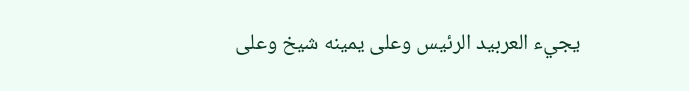يجيء العربيد الرئيس وعلى يمينه شيخ وعلى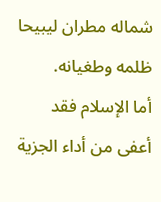شماله مطران ليبيحا ظلمه وطغيانه.
أما الإسلام فقد أعفى من أداء الجزية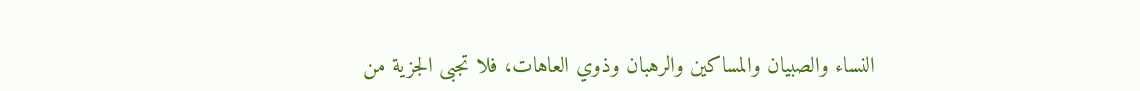النساء والصبيان والمساكين والرهبان وذوي العاهات، فلا تجبى الجزية من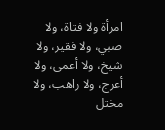امرأة ولا فتاة، ولا صبي، ولا فقير، ولا شيخ، ولا أعمى، ولا أعرج، ولا راهب، ولا مختل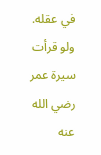في عقله. ولو قرأت سيرة عمر رضي الله عنه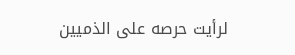لرأيت حرصه على الذميين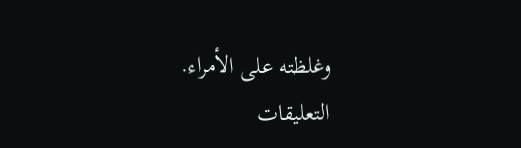وغلظته على الأمراء.
التعليقات